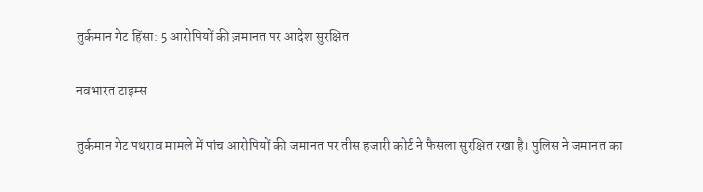तुर्कमान गेट हिंसा: 5 आरोपियों की ज़मानत पर आदेश सुरक्षित

नवभारत टाइम्स

तुर्कमान गेट पथराव मामले में पांच आरोपियों की जमानत पर तीस हजारी कोर्ट ने फैसला सुरक्षित रखा है। पुलिस ने जमानत का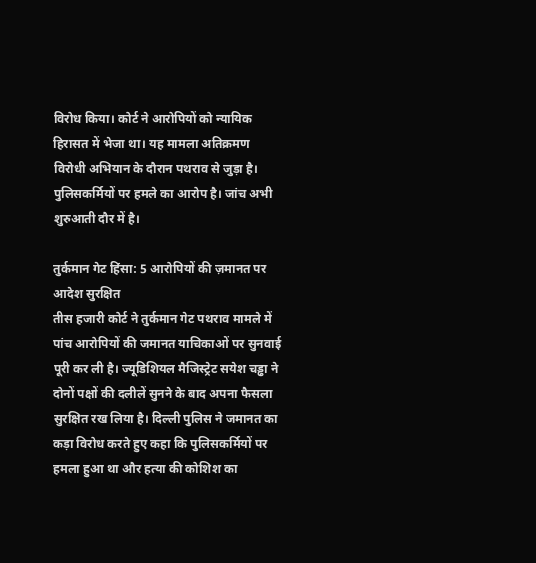विरोध किया। कोर्ट ने आरोपियों को न्यायिक हिरासत में भेजा था। यह मामला अतिक्रमण विरोधी अभियान के दौरान पथराव से जुड़ा है। पुलिसकर्मियों पर हमले का आरोप है। जांच अभी शुरुआती दौर में है।

तुर्कमान गेट हिंसा: 5 आरोपियों की ज़मानत पर आदेश सुरक्षित
तीस हजारी कोर्ट ने तुर्कमान गेट पथराव मामले में पांच आरोपियों की जमानत याचिकाओं पर सुनवाई पूरी कर ली है। ज्यूडिशियल मैजिस्ट्रेट सयेश चड्ढा ने दोनों पक्षों की दलीलें सुनने के बाद अपना फैसला सुरक्षित रख लिया है। दिल्ली पुलिस ने जमानत का कड़ा विरोध करते हुए कहा कि पुलिसकर्मियों पर हमला हुआ था और हत्या की कोशिश का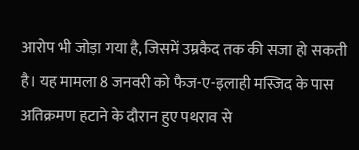आरोप भी जोड़ा गया है, जिसमें उम्रकैद तक की सजा हो सकती है। यह मामला 8 जनवरी को फैज-ए-इलाही मस्जिद के पास अतिक्रमण हटाने के दौरान हुए पथराव से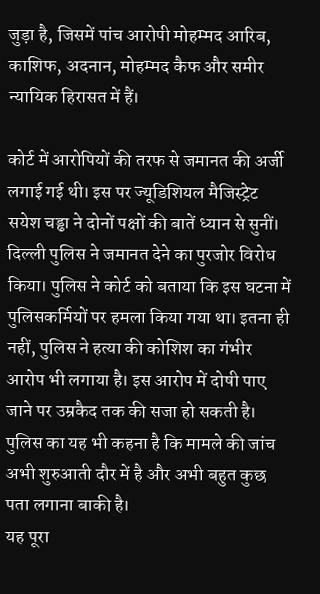जुड़ा है, जिसमें पांच आरोपी मोहम्मद आरिब, काशिफ, अदनान, मोहम्मद कैफ और समीर न्यायिक हिरासत में हैं।

कोर्ट में आरोपियों की तरफ से जमानत की अर्जी लगाई गई थी। इस पर ज्यूडिशियल मैजिस्ट्रेट सयेश चड्ढा ने दोनों पक्षों की बातें ध्यान से सुनीं। दिल्ली पुलिस ने जमानत देने का पुरजोर विरोध किया। पुलिस ने कोर्ट को बताया कि इस घटना में पुलिसकर्मियों पर हमला किया गया था। इतना ही नहीं, पुलिस ने हत्या की कोशिश का गंभीर आरोप भी लगाया है। इस आरोप में दोषी पाए जाने पर उम्रकैद तक की सजा हो सकती है। पुलिस का यह भी कहना है कि मामले की जांच अभी शुरुआती दौर में है और अभी बहुत कुछ पता लगाना बाकी है।
यह पूरा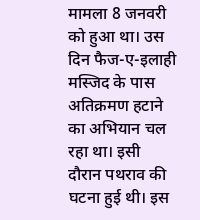मामला 8 जनवरी को हुआ था। उस दिन फैज-ए-इलाही मस्जिद के पास अतिक्रमण हटाने का अभियान चल रहा था। इसी दौरान पथराव की घटना हुई थी। इस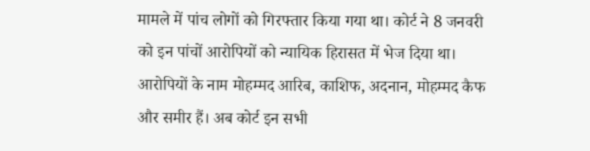मामले में पांच लोगों को गिरफ्तार किया गया था। कोर्ट ने 8 जनवरी को इन पांचों आरोपियों को न्यायिक हिरासत में भेज दिया था। आरोपियों के नाम मोहम्मद आरिब, काशिफ, अदनान, मोहम्मद कैफ और समीर हैं। अब कोर्ट इन सभी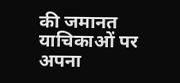की जमानत याचिकाओं पर अपना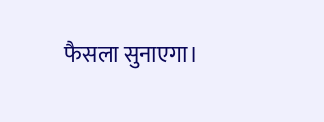फैसला सुनाएगा।